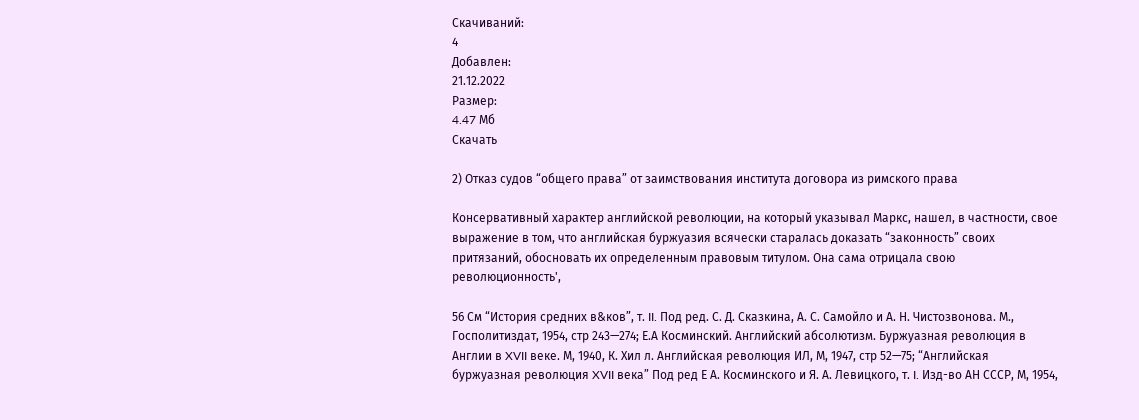Скачиваний:
4
Добавлен:
21.12.2022
Размер:
4.47 Mб
Скачать

2) Отказ судов “общего права” от заимствования института договора из римского права

Консервативный характер английской революции, на который указывал Маркс, нашел, в частности, свое выражение в том, что английская буржуазия всячески старалась доказать “законность” своих притязаний, обосновать их определенным правовым титулом. Она сама отрицала свою революционность',

56 См “История средних в&ков”, т. II. Под ред. С. Д. Сказкина, А. С. Самойло и А. Н. Чистозвонова. М., Госполитиздат, 1954, стр 243—274; Е.А Косминский. Английский абсолютизм. Буржуазная революция в Англии в XVII веке. М, 1940, К. Хил л. Английская революция ИЛ, М, 1947, стр 52—75; “Английская буржуазная революция XVII века” Под ред Е А. Косминского и Я. А. Левицкого, т. I. Изд-во АН СССР, М, 1954,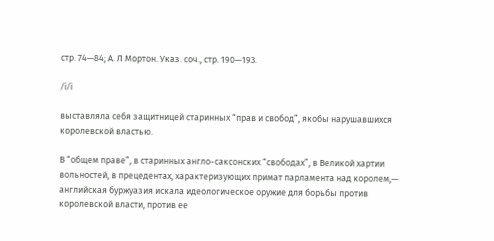стр. 74—84; А. Л Мортон. Указ. соч., стр. 190—193.

/i/i

выставляла себя защитницей старинных “прав и свобод”, якобы нарушавшихся королевской властью.

В “общем праве”, в старинных англо-саксонских “свободах”, в Великой хартии вольностей, в прецедентах, характеризующих примат парламента над королем,— английская буржуазия искала идеологическое оружие для борьбы против королевской власти, против ее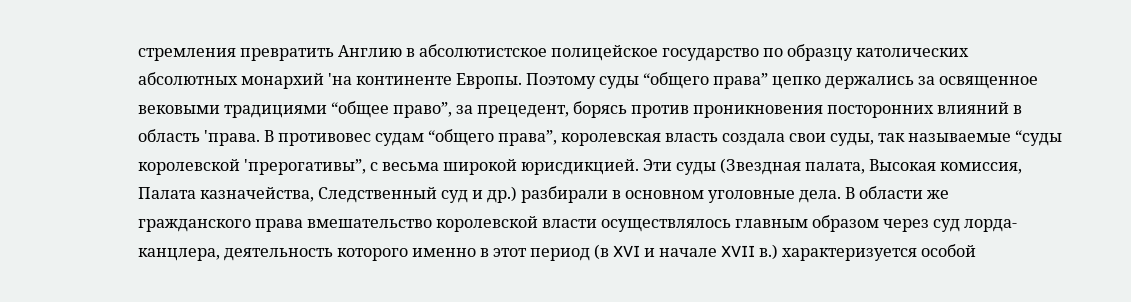стремления превратить Англию в абсолютистское полицейское государство по образцу католических абсолютных монархий 'на континенте Европы. Поэтому суды “общего права” цепко держались за освященное вековыми традициями “общее право”, за прецедент, борясь против проникновения посторонних влияний в область 'права. В противовес судам “общего права”, королевская власть создала свои суды, так называемые “суды королевской 'прерогативы”, с весьма широкой юрисдикцией. Эти суды (Звездная палата, Высокая комиссия, Палата казначейства, Следственный суд и др.) разбирали в основном уголовные дела. В области же гражданского права вмешательство королевской власти осуществлялось главным образом через суд лорда-канцлера, деятельность которого именно в этот период (в XVI и начале XVII в.) характеризуется особой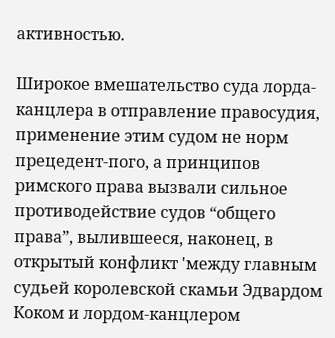активностью.

Широкое вмешательство суда лорда-канцлера в отправление правосудия, применение этим судом не норм прецедент-пого, а принципов римского права вызвали сильное противодействие судов “общего права”, вылившееся, наконец, в открытый конфликт 'между главным судьей королевской скамьи Эдвардом Коком и лордом-канцлером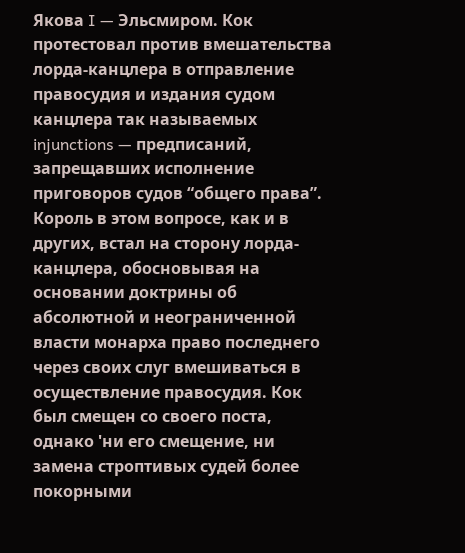Якова I — Эльсмиром. Кок протестовал против вмешательства лорда-канцлера в отправление правосудия и издания судом канцлера так называемых injunctions — предписаний, запрещавших исполнение приговоров судов “общего права”. Король в этом вопросе, как и в других, встал на сторону лорда-канцлера, обосновывая на основании доктрины об абсолютной и неограниченной власти монарха право последнего через своих слуг вмешиваться в осуществление правосудия. Кок был смещен со своего поста, однако 'ни его смещение, ни замена строптивых судей более покорными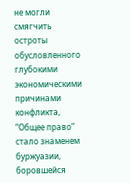не могли смягчить остроты обусловленного глубокими экономическими причинами конфликта, “Общее право” стало знаменем буржуазии, боровшейся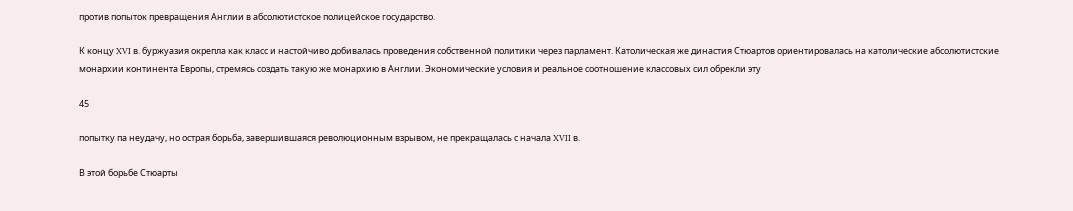против попыток превращения Англии в абсолютистское полицейское государство.

К концу XVI в. буржуазия окрепла как класс и настойчиво добивалась проведения собственной политики через парламент. Католическая же династия Стюартов ориентировалась на католические абсолютистские монархии континента Европы, стремясь создать такую же монархию в Англии. Экономические условия и реальное соотношение классовых сил обрекли эту

45

попытку па неудачу, но острая борьба, завершившаяся революционным взрывом, не прекращалась с начала XVII в.

В этой борьбе Стюарты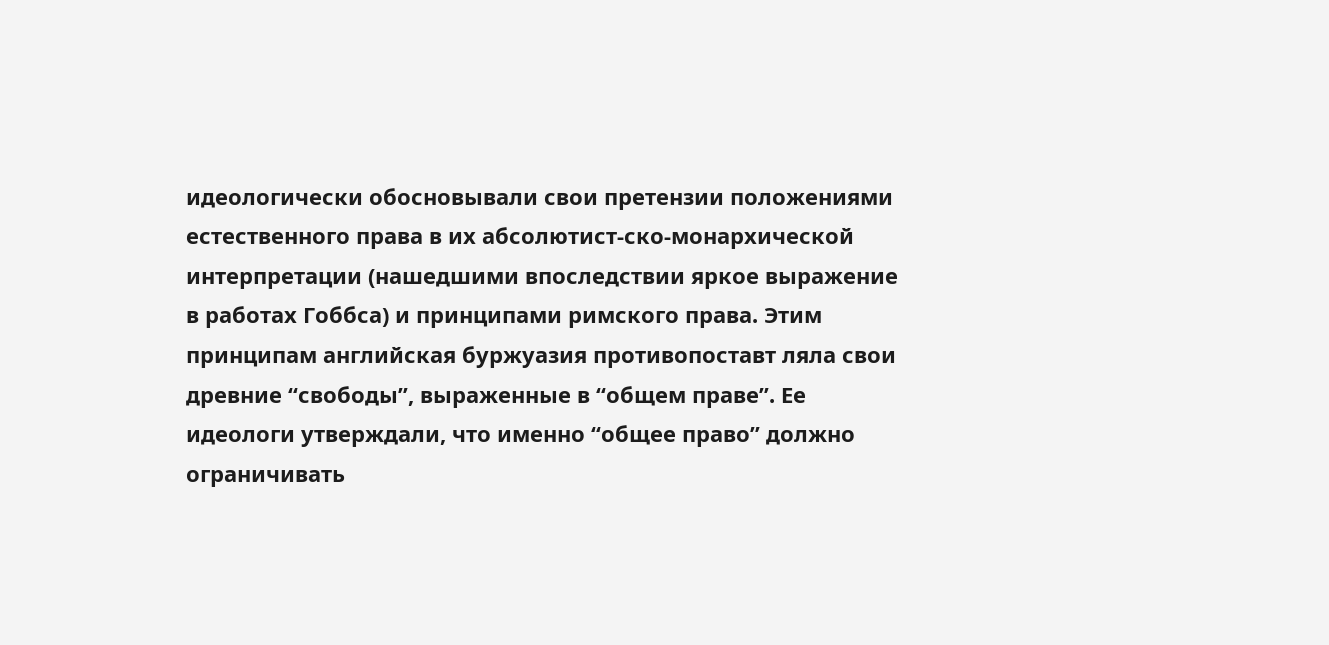идеологически обосновывали свои претензии положениями естественного права в их абсолютист-ско-монархической интерпретации (нашедшими впоследствии яркое выражение в работах Гоббса) и принципами римского права. Этим принципам английская буржуазия противопоставт ляла свои древние “свободы”, выраженные в “общем праве”. Ее идеологи утверждали, что именно “общее право” должно ограничивать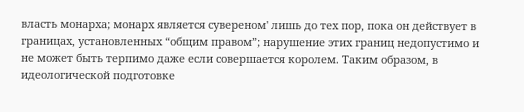власть монарха; монарх является сувереном' лишь до тех пор, пока он действует в границах, установленных “общим правом”; нарушение этих границ недопустимо и не может быть терпимо даже если совершается королем. Таким образом, в идеологической подготовке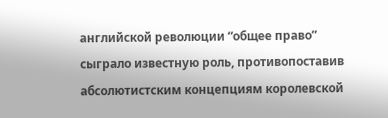английской революции “общее право” сыграло известную роль, противопоставив абсолютистским концепциям королевской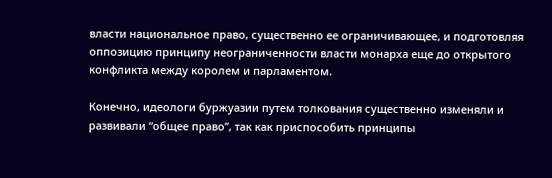власти национальное право, существенно ее ограничивающее, и подготовляя оппозицию принципу неограниченности власти монарха еще до открытого конфликта между королем и парламентом.

Конечно, идеологи буржуазии путем толкования существенно изменяли и развивали “общее право”, так как приспособить принципы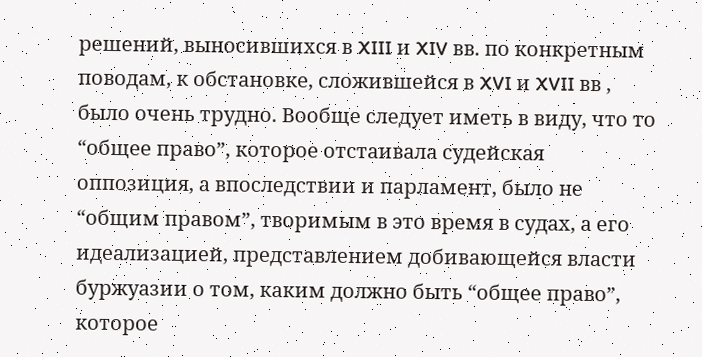решений, выносившихся в XIII и XIV вв. по конкретным поводам, к обстановке, сложившейся в XVI и XVII вв , было очень трудно. Вообще следует иметь в виду, что то “общее право”, которое отстаивала судейская оппозиция, а впоследствии и парламент, было не “общим правом”, творимым в это время в судах, а его идеализацией, представлением добивающейся власти буржуазии о том, каким должно быть “общее право”, которое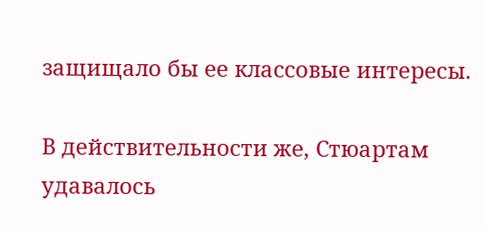защищало бы ее классовые интересы.

В действительности же, Стюартам удавалось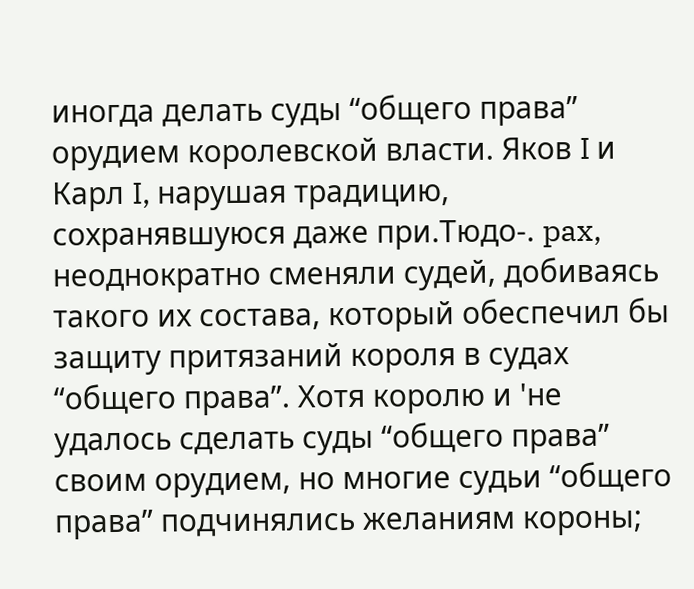иногда делать суды “общего права” орудием королевской власти. Яков I и Карл I, нарушая традицию, сохранявшуюся даже при.Тюдо-. pax, неоднократно сменяли судей, добиваясь такого их состава, который обеспечил бы защиту притязаний короля в судах “общего права”. Хотя королю и 'не удалось сделать суды “общего права” своим орудием, но многие судьи “общего права” подчинялись желаниям короны;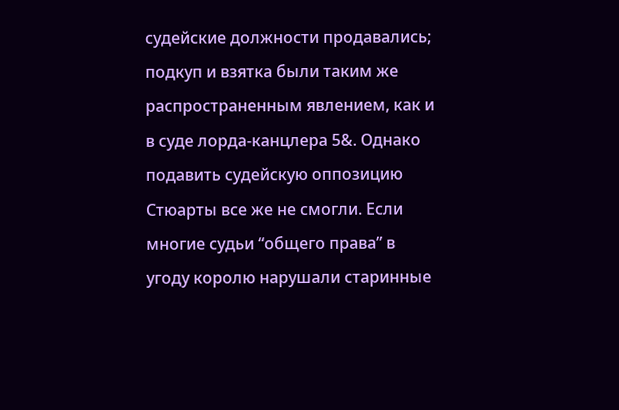судейские должности продавались; подкуп и взятка были таким же распространенным явлением, как и в суде лорда-канцлера 5&. Однако подавить судейскую оппозицию Стюарты все же не смогли. Если многие судьи “общего права” в угоду королю нарушали старинные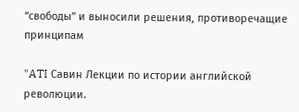“свободы” и выносили решения, противоречащие принципам

"ATI Савин Лекции по истории английской революции.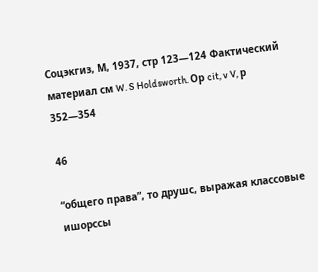Соцэкгиз, М, 1937, стр 123—124 Фактический материал см W. S Holdsworth. Ор cit, v V, р 352—354

46

“общего права”, то друшс, выражая классовые ишорссы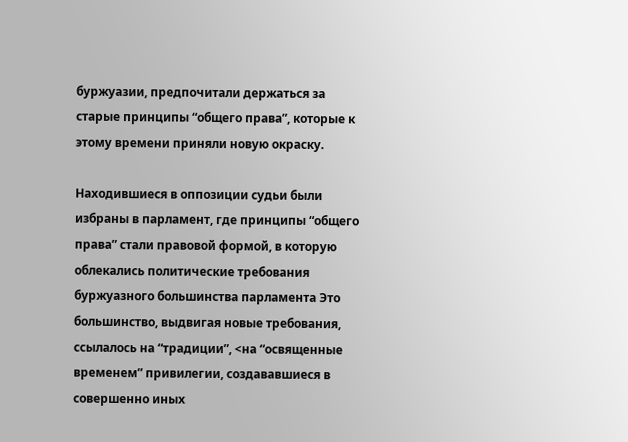буржуазии, предпочитали держаться за старые принципы “общего права”, которые к этому времени приняли новую окраску.

Находившиеся в оппозиции судьи были избраны в парламент, где принципы “общего права” стали правовой формой, в которую облекались политические требования буржуазного большинства парламента Это большинство, выдвигая новые требования, ссылалось на “традиции”, <на “освященные временем” привилегии, создававшиеся в совершенно иных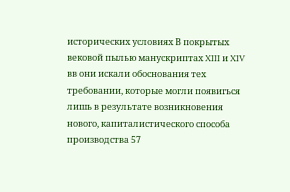исторических условиях В покрытых вековой пылью манускриптах XIII и XIV вв они искали обоснования тех требовании, которые могли появигься лишь в результате возникновения нового, капиталистического способа производства 57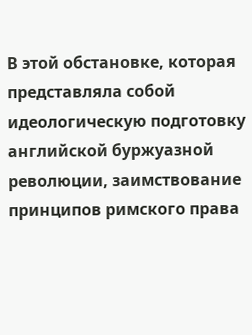В этой обстановке, которая представляла собой идеологическую подготовку английской буржуазной революции, заимствование принципов римского права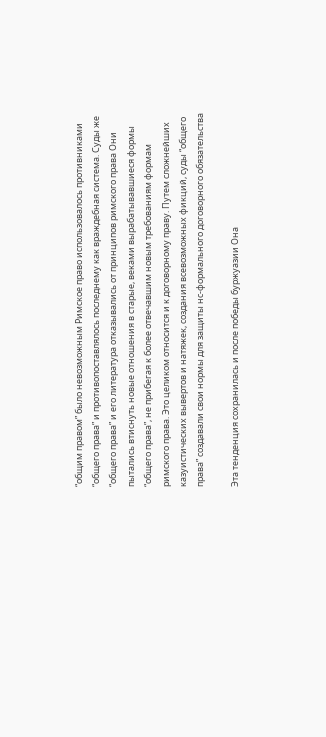“общим правом” было невозможным Римское право использовалось противниками “общего права” и противопоставлялось последнему как враждебная система. Суды же “общего права” и его литература отказывались от принципов римского права Они пытались втиснуть новые отношения в старые, веками вырабатывавшиеся формы “общего права”, не прибегая к более отвечавшим новым требованиям формам римского права. Это целиком относится и к договорному праву. Путем сложнейших казуистических вывертов и натяжек, создания всевозможных фикций, суды “общего права” создавали свои нормы для защиты нс-формального договорного обязательства

Эта тенденция сохранилась и после победы буржуазии Она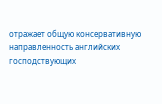отражает общую консервативную направленность английских господствующих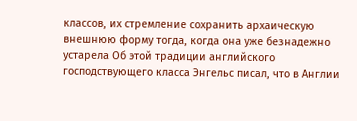классов, их стремление сохранить архаическую внешнюю форму тогда, когда она уже безнадежно устарела Об этой традиции английского господствующего класса Энгельс писал, что в Англии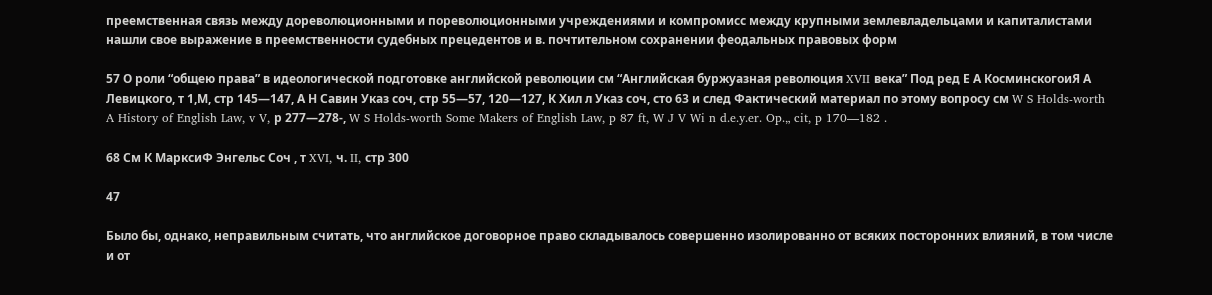преемственная связь между дореволюционными и пореволюционными учреждениями и компромисс между крупными землевладельцами и капиталистами нашли свое выражение в преемственности судебных прецедентов и в. почтительном сохранении феодальных правовых форм

57 О роли “общею права” в идеологической подготовке английской революции см “Английская буржуазная революция XVII века” Под ред Е А КосминскогоиЯ А Левицкого, т 1,М, стр 145—147, А Н Савин Указ соч, стр 55—57, 120—127, К Хил л Указ соч, сто 63 и след Фактический материал по этому вопросу см W S Holds-worth A History of English Law, v V, р 277—278-, W S Holds-worth Some Makers of English Law, p 87 ft, W J V Wi n d.e.y.er. Op.„ cit, p 170—182 .

68 См К МарксиФ Энгельс Соч , т XVI, ч. II, стр 300

47

Было бы, однако, неправильным считать, что английское договорное право складывалось совершенно изолированно от всяких посторонних влияний, в том числе и от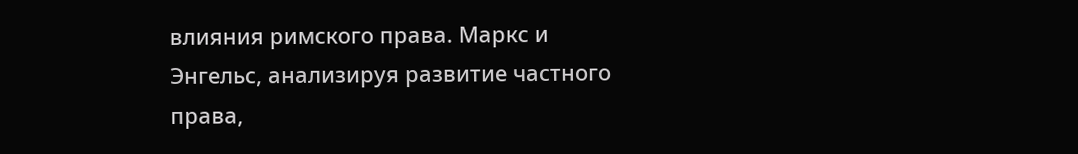влияния римского права. Маркс и Энгельс, анализируя развитие частного права,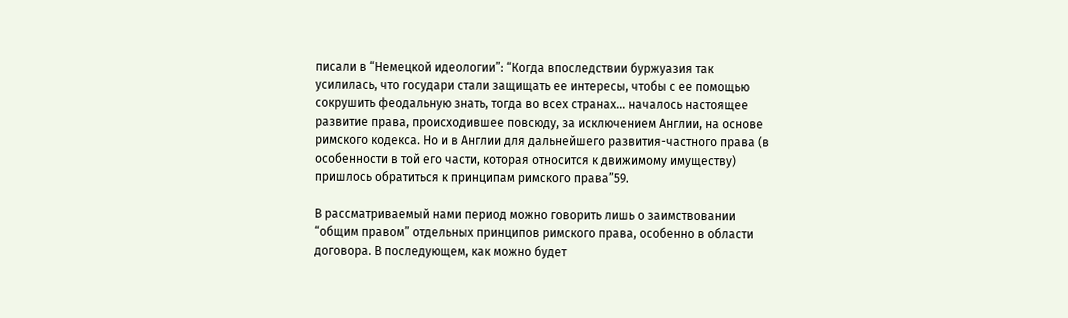писали в “Немецкой идеологии”: “Когда впоследствии буржуазия так усилилась, что государи стали защищать ее интересы, чтобы с ее помощью сокрушить феодальную знать, тогда во всех странах... началось настоящее развитие права, происходившее повсюду, за исключением Англии, на основе римского кодекса. Но и в Англии для дальнейшего развития-частного права (в особенности в той его части, которая относится к движимому имуществу) пришлось обратиться к принципам римского права”59.

В рассматриваемый нами период можно говорить лишь о заимствовании “общим правом” отдельных принципов римского права, особенно в области договора. В последующем, как можно будет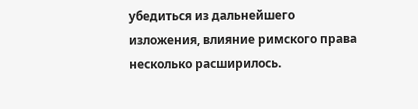убедиться из дальнейшего изложения, влияние римского права несколько расширилось.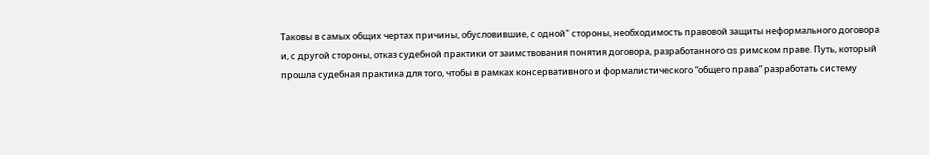Таковы в самых общих чертах причины, обусловившие, с одной" стороны, необходимость правовой защиты неформального договора и, с другой стороны, отказ судебной практики от заимствования понятия договора, разработанного as римском праве. Путь, который прошла судебная практика для того, чтобы в рамках консервативного и формалистического “общего права” разработать систему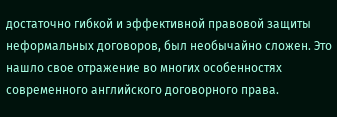достаточно гибкой и эффективной правовой защиты неформальных договоров, был необычайно сложен. Это нашло свое отражение во многих особенностях современного английского договорного права.